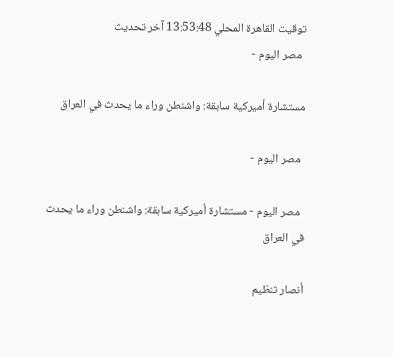توقيت القاهرة المحلي 13:53:48 آخر تحديث
  مصر اليوم -

مستشارة أميركية سابقة: واشنطن وراء ما يحدث في العراق

  مصر اليوم -

  مصر اليوم - مستشارة أميركية سابقة: واشنطن وراء ما يحدث في العراق

أنصار تنظيم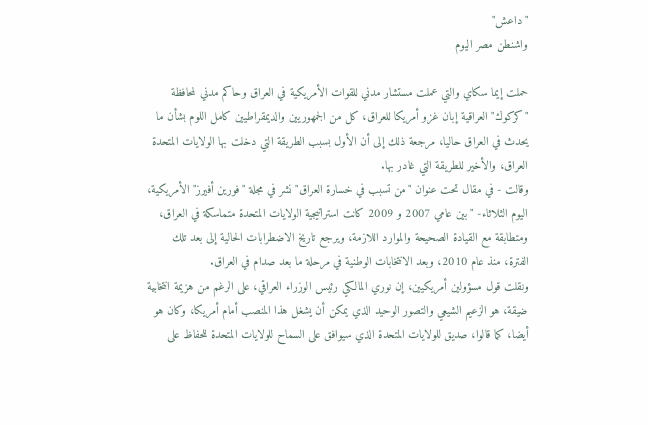"داعش"
واشنطن مصر اليوم

حملت إيما سكاي والتي عملت مستشار مدني للقوات الأمريكية في العراق وحاكم مدني لمحافظة "كركوك" العراقية إبان غزو أمريكا للعراق، كل من الجمهوريين والديمقراطيين كامل اللوم بشأن ما يحدث في العراق حاليا، مرجعة ذلك إلى أن الأول بسبب الطريقة التي دخلت بها الولايات المتحدة العراق، والأخير للطريقة التي غادر بها.
وقالت - في مقال تحت عنوان "من تسبب في خسارة العراق" نشر في مجلة "فورين أفيرز" الأمريكية، اليوم الثلاثاء- " بين عامي 2007 و 2009 كانت استراتيجية الولايات المتحدة متماسكة في العراق، ومتطابقة مع القيادة الصحيحة والموارد اللازمة، ويرجع تاريخ الاضطرابات الحالية إلى بعد تلك الفترة، منذ عام 2010، وبعد الانتخابات الوطنية في مرحلة ما بعد صدام في العراق.
ونقلت قول مسؤولين أمريكيين، إن نوري المالكي رئيس الوزراء العراقي، على الرغم من هزيمة انتخابية ضيقة، هو الزعيم الشيعي والتصور الوحيد الذي يمكن أن يشغل هذا المنصب أمام أمريكا، وكان هو أيضا، كما قالوا، صديق للولايات المتحدة الذي سيوافق على السماح للولايات المتحدة للحفاظ على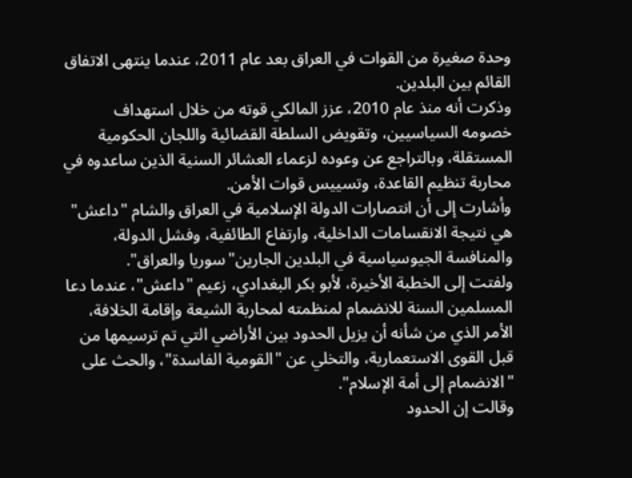وحدة صغيرة من القوات في العراق بعد عام 2011، عندما ينتهى الاتفاق القائم بين البلدين.
وذكرت أنه منذ عام 2010، عزز المالكي قوته من خلال استهداف خصومه السياسيين، وتقويض السلطة القضائية واللجان الحكومية المستقلة، وبالتراجع عن وعوده لزعماء العشائر السنية الذين ساعدوه في محاربة تنظيم القاعدة، وتسييس قوات الأمن.
وأشارت إلى أن انتصارات الدولة الإسلامية في العراق والشام "داعش" هي نتيجة الانقسامات الداخلية، وارتفاع الطائفية، وفشل الدولة، والمنافسة الجيوسياسية في البلدين الجارين"سوريا والعراق".
ولفتت إلى الخطبة الأخيرة، لأبو بكر البغدادي، زعيم "داعش"، عندما دعا المسلمين السنة للانضمام لمنظمته لمحاربة الشيعة وإقامة الخلافة، الأمر الذي من شأنه أن يزيل الحدود بين الأراضي التي تم ترسيمها من قبل القوى الاستعمارية، والتخلي عن "القومية الفاسدة"، والحث على "الانضمام إلى أمة الإسلام".
وقالت إن الحدود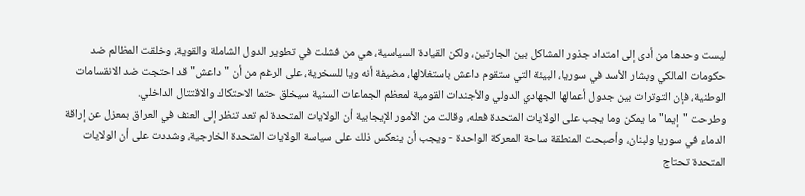ليست وحدها من أدى إلى امتداد جذور المشاكل بين الجارتين، ولكن القيادة السياسية، هي من فشلت في تطوير الدول الشاملة والقوية، وخلقت المظالم ضد حكومات المالكي وبشار الأسد في سوريا، البيئة التي ستقوم داعش باستغلالها، مضيفة أنه ويا للسخرية، على الرغم من أن "داعش" قد احتجت ضد الانقسامات الوطنية، فإن التوترات بين جدول أعمالها الجهادي الدولي والأجندات القومية لمعظم الجماعات السنية سيخلق حتما الاحتكاك والاقتتال الداخلي.
وطرحت "إيما" ما يمكن وما يجب على الولايات المتحدة فعله، وقالت من الأمور الإيجابية أن الولايات المتحدة لم تعد تنظر إلى العنف في العراق بمعزل عن إراقة الدماء في سوريا ولبنان، وأصبحت المنطقة ساحة المعركة الواحدة - ويجب أن ينعكس ذلك على سياسة الولايات المتحدة الخارجية، وشددت على أن الولايات المتحدة تحتاج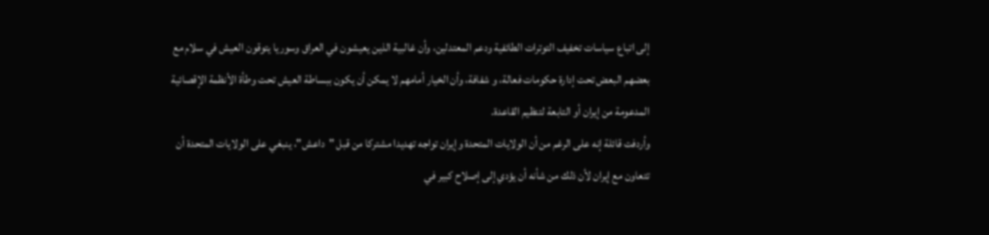إلى اتباع سياسات تخفيف التوترات الطائفية ودعم المعتدلين، وأن غالبية الذين يعيشون في العراق وسوريا يتوقون العيش في سلام مع بعضهم البعض تحت إدارة حكومات فعالة، و شفافة، وأن الخيار أمامهم لا يمكن أن يكون ببساطة العيش تحت وطأة الأنظمة الإقصائية المدعومة من إيران أو التابعة لتنظيم القاعدة.
وأردفت قائلة إنه على الرغم من أن الولايات المتحدة وإيران تواجه تهديدا مشتركا من قبل "داعش"، ينبغي على الولايات المتحدة أن تتعاون مع إيران لأن ذلك من شأنه أن يؤدي إلى إصلاح كبير في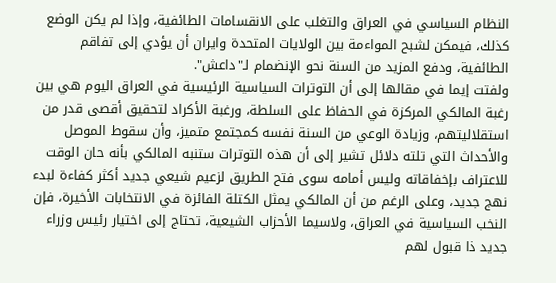النظام السياسي في العراق والتغلب على الانقسامات الطائفية، وإذا لم يكن الوضع كذلك، فيمكن لشبح المواءمة بين الولايات المتحدة وايران أن يؤدي إلى تفاقم الطائفية، ودفع المزيد من السنة نحو الإنضمام لـ"داعش".
ولفتت إيما في مقالها إلى أن التوترات السياسية الرئيسية في العراق اليوم هي بين رغبة المالكي المركزة في الحفاظ على السلطة، ورغبة الأكراد لتحقيق أقصى قدر من استقلاليتهم، وزيادة الوعي من السنة نفسه كمجتمع متميز، وأن سقوط الموصل والأحداث التي تلته دلائل تشير إلى أن هذه التوترات ستنبه المالكي بأنه حان الوقت للاعتراف بإخفاقاته وليس أمامه سوى فتح الطريق لزعيم شيعي جديد أكثر كفاءة لبدء نهج جديد، وعلى الرغم من أن المالكي يمثل الكتلة الفائزة في الانتخابات الأخيرة، فإن النخب السياسية في العراق، ولاسيما الأحزاب الشيعية، تحتاج إلى اختيار رئيس وزراء جديد ذا قبول لهم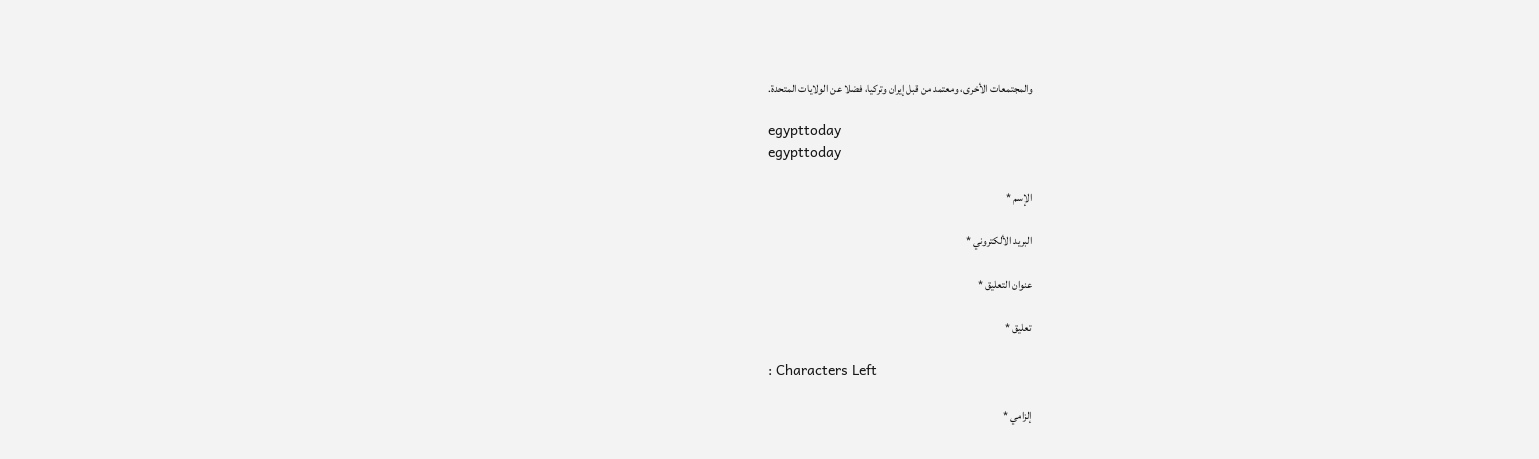والمجتمعات الأخرى، ومعتمد من قبل إيران وتركيا، فضلا عن الولايات المتحدة.

egypttoday
egypttoday

الإسم *

البريد الألكتروني *

عنوان التعليق *

تعليق *

: Characters Left

إلزامي *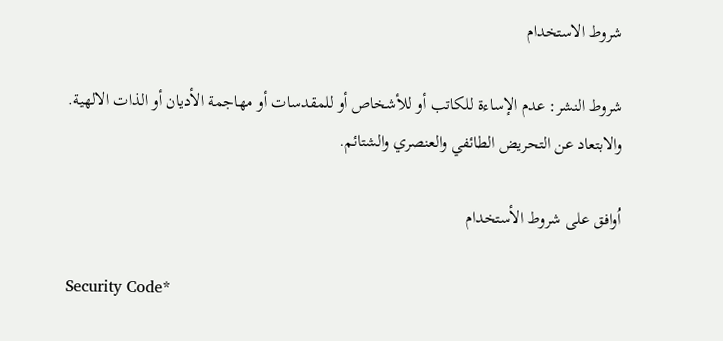شروط الاستخدام

شروط النشر: عدم الإساءة للكاتب أو للأشخاص أو للمقدسات أو مهاجمة الأديان أو الذات الالهية. والابتعاد عن التحريض الطائفي والعنصري والشتائم.

اُوافق على شروط الأستخدام

Security Code*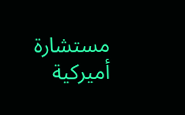مستشارة أميركية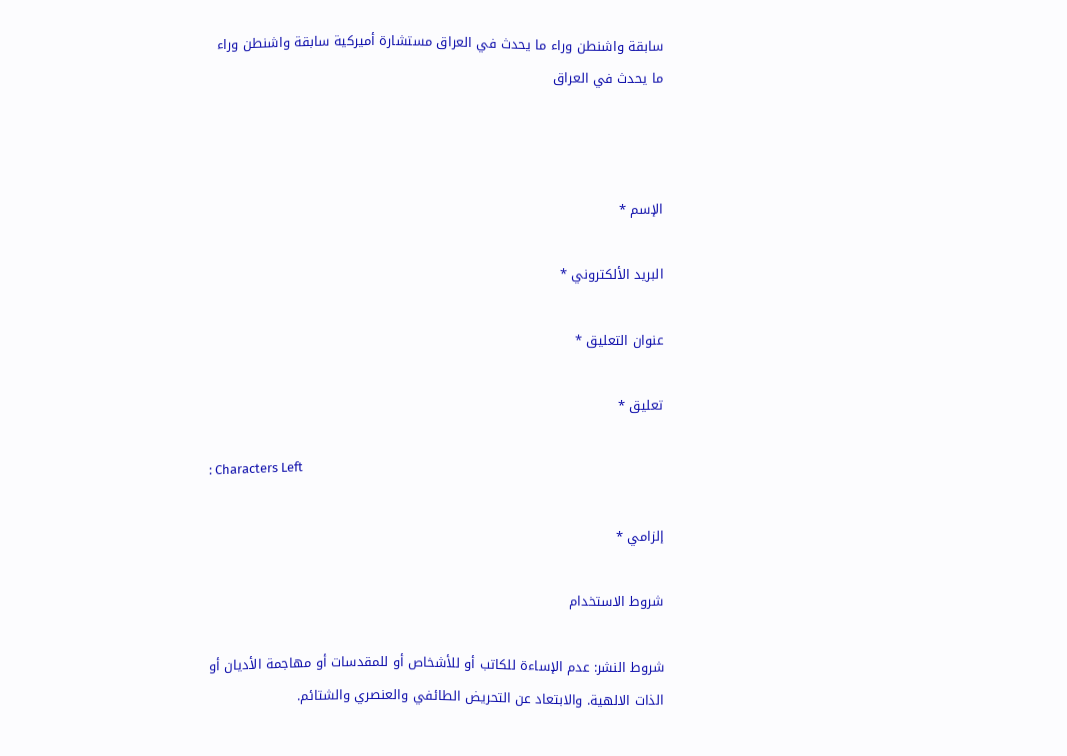سابقة واشنطن وراء ما يحدث في العراق مستشارة أميركية سابقة واشنطن وراء ما يحدث في العراق



الإسم *

البريد الألكتروني *

عنوان التعليق *

تعليق *

: Characters Left

إلزامي *

شروط الاستخدام

شروط النشر: عدم الإساءة للكاتب أو للأشخاص أو للمقدسات أو مهاجمة الأديان أو الذات الالهية. والابتعاد عن التحريض الطائفي والعنصري والشتائم.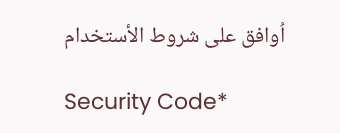اُوافق على شروط الأستخدام

Security Code*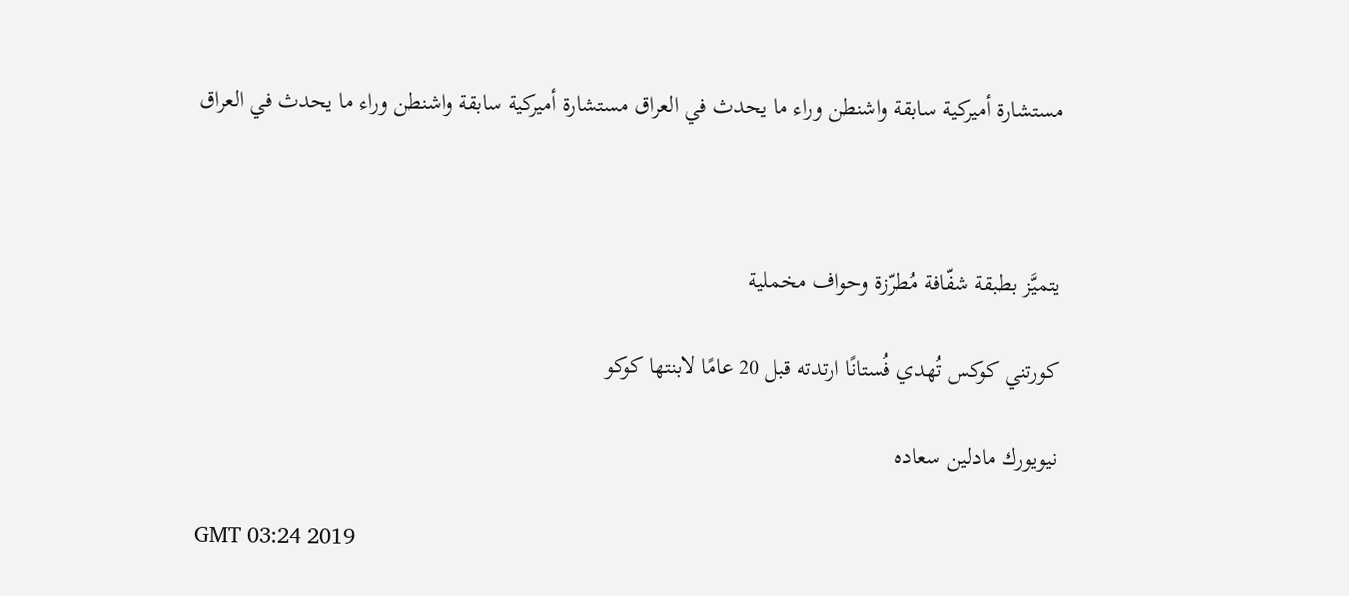مستشارة أميركية سابقة واشنطن وراء ما يحدث في العراق مستشارة أميركية سابقة واشنطن وراء ما يحدث في العراق



يتميَّز بطبقة شفّافة مُطرّزة وحواف مخملية

كورتني كوكس تُهدي فُستانًا ارتدته قبل 20 عامًا لابنتها كوكو

نيويورك مادلين سعاده

GMT 03:24 2019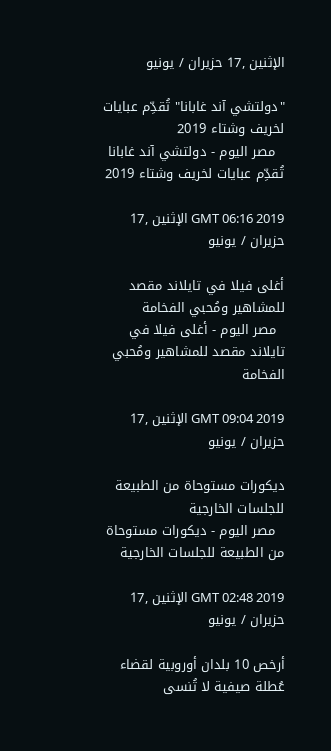الإثنين ,17 حزيران / يونيو

"دولتشي آند غابانا" تُقدِّم عبايات لخريف وشتاء 2019
  مصر اليوم - دولتشي آند غابانا تُقدِّم عبايات لخريف وشتاء 2019

GMT 06:16 2019 الإثنين ,17 حزيران / يونيو

أغلى فيلا في تايلاند مقصد للمشاهير ومُحبي الفخامة
  مصر اليوم - أغلى فيلا في تايلاند مقصد للمشاهير ومُحبي الفخامة

GMT 09:04 2019 الإثنين ,17 حزيران / يونيو

ديكورات مستوحاة من الطبيعة للجلسات الخارجية
  مصر اليوم - ديكورات مستوحاة من الطبيعة للجلسات الخارجية

GMT 02:48 2019 الإثنين ,17 حزيران / يونيو

أرخص 10 بلدان أوروبية لقضاء عُطلة صيفية لا تُنسى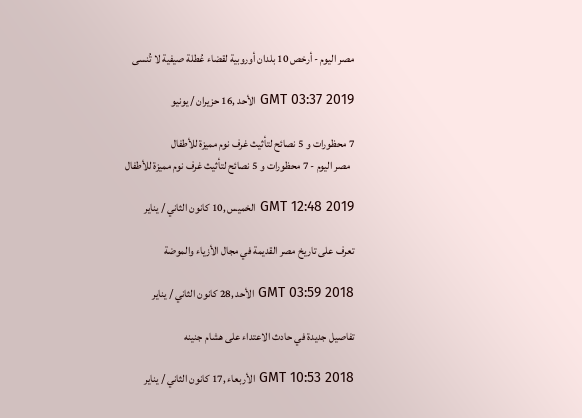مصر اليوم - أرخص 10 بلدان أوروبية لقضاء عُطلة صيفية لا تُنسى

GMT 03:37 2019 الأحد ,16 حزيران / يونيو

7 محظورات و 5 نصائح لتأثيث غرف نوم مميزة للأطفال
  مصر اليوم - 7 محظورات و 5 نصائح لتأثيث غرف نوم مميزة للأطفال

GMT 12:48 2019 الخميس ,10 كانون الثاني / يناير

تعرف على تاريخ مصر القديمة في مجال الأزياء والموضة

GMT 03:59 2018 الأحد ,28 كانون الثاني / يناير

تفاصيل جديدة في حادث الاعتداء على هشام جنينه

GMT 10:53 2018 الأربعاء ,17 كانون الثاني / يناير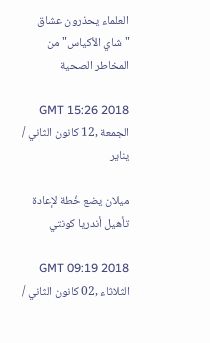العلماء يحذرون عشاق "شاي الأكياس" من المخاطر الصحية

GMT 15:26 2018 الجمعة ,12 كانون الثاني / يناير

ميلان يضع خُطة لإعادة تأهيل أندريا كونتي

GMT 09:19 2018 الثلاثاء ,02 كانون الثاني /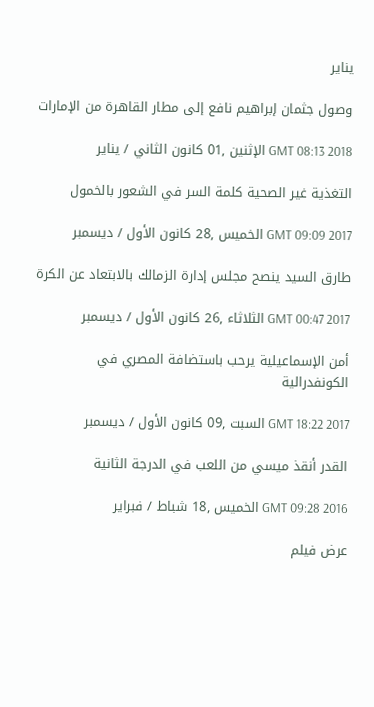يناير

وصول جثمان إبراهيم نافع إلى مطار القاهرة من الإمارات

GMT 08:13 2018 الإثنين ,01 كانون الثاني / يناير

التغذية غير الصحية كلمة السر في الشعور بالخمول

GMT 09:09 2017 الخميس ,28 كانون الأول / ديسمبر

طارق السيد ينصح مجلس إدارة الزمالك بالابتعاد عن الكرة

GMT 00:47 2017 الثلاثاء ,26 كانون الأول / ديسمبر

أمن الإسماعيلية يرحب باستضافة المصري في الكونفدرالية

GMT 18:22 2017 السبت ,09 كانون الأول / ديسمبر

القدر أنقذ ميسي من اللعب في الدرجة الثانية

GMT 09:28 2016 الخميس ,18 شباط / فبراير

عرض فيلم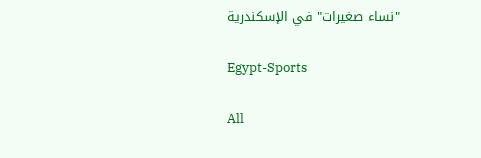"نساء صغيرات" في الإسكندرية

Egypt-Sports

All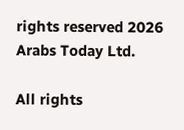rights reserved 2026 Arabs Today Ltd.

All rights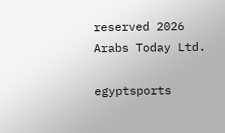reserved 2026 Arabs Today Ltd.

egyptsports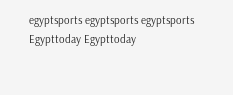egyptsports egyptsports egyptsports
Egypttoday Egypttoday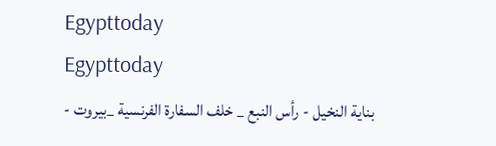Egypttoday
Egypttoday
بناية النخيل - رأس النبع _ خلف السفارة الفرنسية _بيروت -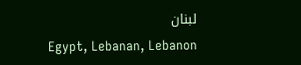لبنان
Egypt, Lebanan, Lebanon